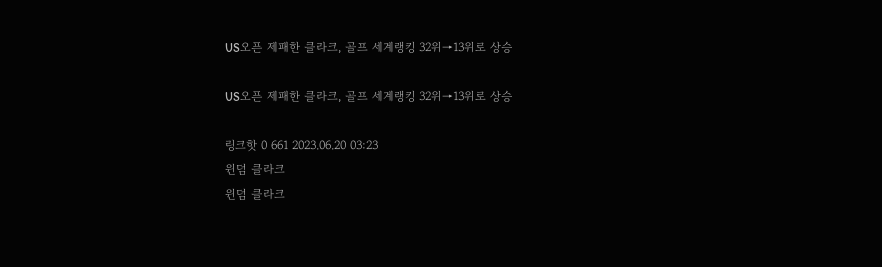US오픈 제패한 클라크, 골프 세계랭킹 32위→13위로 상승

US오픈 제패한 클라크, 골프 세계랭킹 32위→13위로 상승

링크핫 0 661 2023.06.20 03:23
윈덤 클라크
윈덤 클라크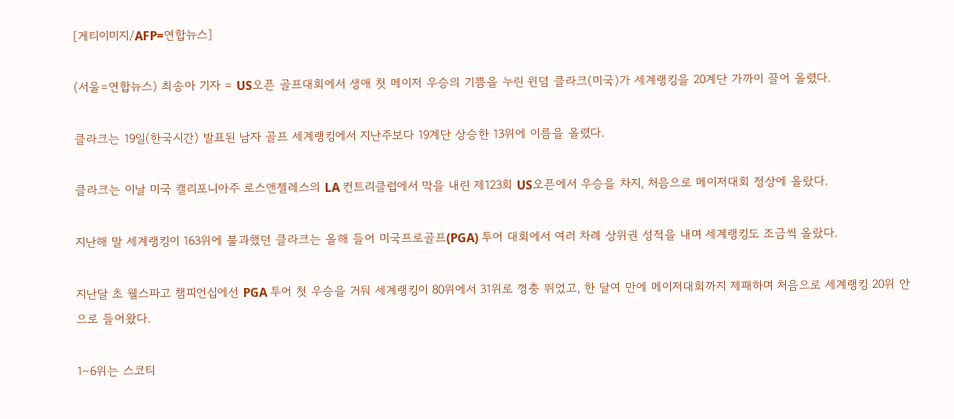[게티이미지/AFP=연합뉴스]

(서울=연합뉴스) 최송아 기자 = US오픈 골프대회에서 생애 첫 메이저 우승의 기쁨을 누린 윈덤 클라크(미국)가 세계랭킹을 20계단 가까이 끌어 올렸다.

클라크는 19일(한국시간) 발표된 남자 골프 세계랭킹에서 지난주보다 19계단 상승한 13위에 이름을 올렸다.

클라크는 이날 미국 캘리포니아주 로스앤젤레스의 LA 컨트리클럽에서 막을 내린 제123회 US오픈에서 우승을 차지, 처음으로 메이저대회 정상에 올랐다.

지난해 말 세계랭킹이 163위에 불과했던 클라크는 올해 들어 미국프로골프(PGA) 투어 대회에서 여러 차례 상위권 성적을 내며 세계랭킹도 조금씩 올랐다.

지난달 초 웰스파고 챔피언십에선 PGA 투어 첫 우승을 거둬 세계랭킹이 80위에서 31위로 껑충 뛰었고, 한 달여 만에 메이저대회까지 제패하며 처음으로 세계랭킹 20위 안으로 들어왔다.

1∼6위는 스코티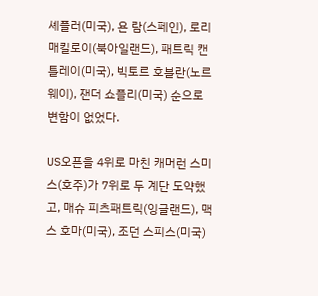셰플러(미국), 욘 람(스페인), 로리 매킬로이(북아일랜드), 패트릭 캔틀레이(미국), 빅토르 호블란(노르웨이), 잰더 쇼플리(미국) 순으로 변함이 없었다.

US오픈을 4위로 마친 캐머런 스미스(호주)가 7위로 두 계단 도약했고, 매슈 피츠패트릭(잉글랜드), 맥스 호마(미국), 조던 스피스(미국)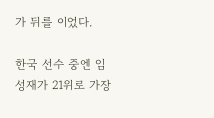가 뒤를 이었다.

한국 선수 중엔 임성재가 21위로 가장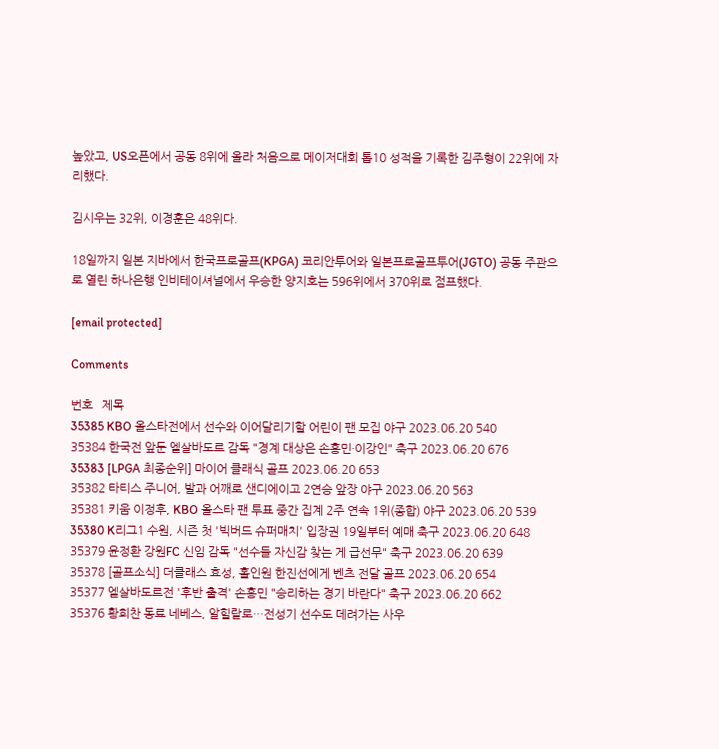높았고, US오픈에서 공동 8위에 올라 처음으로 메이저대회 톱10 성적을 기록한 김주형이 22위에 자리했다.

김시우는 32위, 이경훈은 48위다.

18일까지 일본 지바에서 한국프로골프(KPGA) 코리안투어와 일본프로골프투어(JGTO) 공동 주관으로 열린 하나은행 인비테이셔널에서 우승한 양지호는 596위에서 370위로 점프했다.

[email protected]

Comments

번호   제목
35385 KBO 올스타전에서 선수와 이어달리기할 어린이 팬 모집 야구 2023.06.20 540
35384 한국전 앞둔 엘살바도르 감독 "경계 대상은 손흥민·이강인" 축구 2023.06.20 676
35383 [LPGA 최종순위] 마이어 클래식 골프 2023.06.20 653
35382 타티스 주니어, 발과 어깨로 샌디에이고 2연승 앞장 야구 2023.06.20 563
35381 키움 이정후, KBO 올스타 팬 투표 중간 집계 2주 연속 1위(종합) 야구 2023.06.20 539
35380 K리그1 수원, 시즌 첫 '빅버드 슈퍼매치' 입장권 19일부터 예매 축구 2023.06.20 648
35379 윤정환 강원FC 신임 감독 "선수들 자신감 찾는 게 급선무" 축구 2023.06.20 639
35378 [골프소식] 더클래스 효성, 홀인원 한진선에게 벤츠 전달 골프 2023.06.20 654
35377 엘살바도르전 '후반 출격' 손흥민 "승리하는 경기 바란다" 축구 2023.06.20 662
35376 황희찬 동료 네베스, 알힐랄로…전성기 선수도 데려가는 사우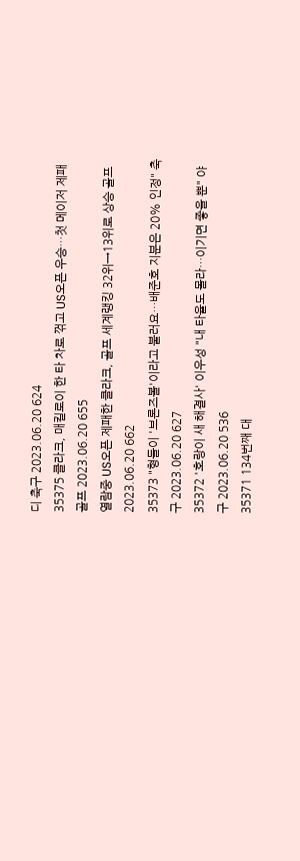디 축구 2023.06.20 624
35375 클라크, 매킬로이 한 타 차로 꺾고 US오픈 우승…첫 메이저 제패 골프 2023.06.20 655
열람중 US오픈 제패한 클라크, 골프 세계랭킹 32위→13위로 상승 골프 2023.06.20 662
35373 "형들이 '브론즈볼'이라고 불러요…배준호 지분은 20% 인정" 축구 2023.06.20 627
35372 '호랑이 새 해결사' 이우성 "내 타율도 몰라…이기면 좋을 뿐" 야구 2023.06.20 536
35371 134번째 대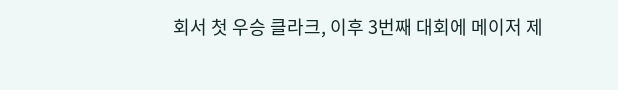회서 첫 우승 클라크, 이후 3번째 대회에 메이저 제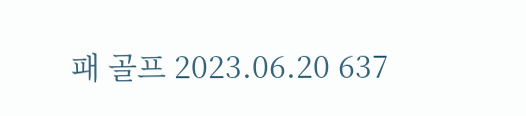패 골프 2023.06.20 637